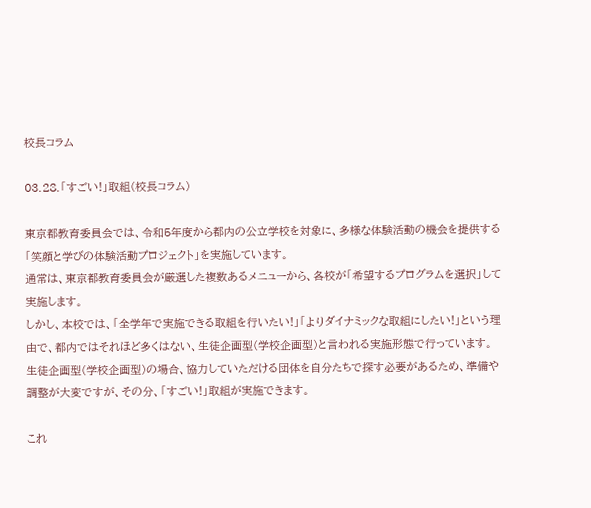校長コラム

03.28.「すごい!」取組(校長コラム)

東京都教育委員会では、令和5年度から都内の公立学校を対象に、多様な体験活動の機会を提供する「笑顔と学びの体験活動プロジェクト」を実施しています。
通常は、東京都教育委員会が厳選した複数あるメニューから、各校が「希望するプログラムを選択」して実施します。
しかし、本校では、「全学年で実施できる取組を行いたい!」「よりダイナミックな取組にしたい!」という理由で、都内ではそれほど多くはない、生徒企画型(学校企画型)と言われる実施形態で行っています。
生徒企画型(学校企画型)の場合、協力していただける団体を自分たちで探す必要があるため、準備や調整が大変ですが、その分、「すごい!」取組が実施できます。

これ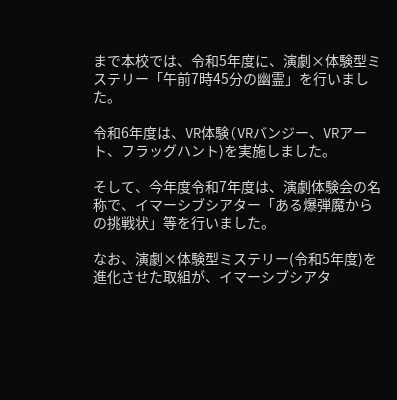まで本校では、令和5年度に、演劇×体験型ミステリー「午前7時45分の幽霊」を行いました。

令和6年度は、VR体験(VRバンジー、VRアート、フラッグハント)を実施しました。

そして、今年度令和7年度は、演劇体験会の名称で、イマーシブシアター「ある爆弾魔からの挑戦状」等を行いました。

なお、演劇×体験型ミステリー(令和5年度)を進化させた取組が、イマーシブシアタ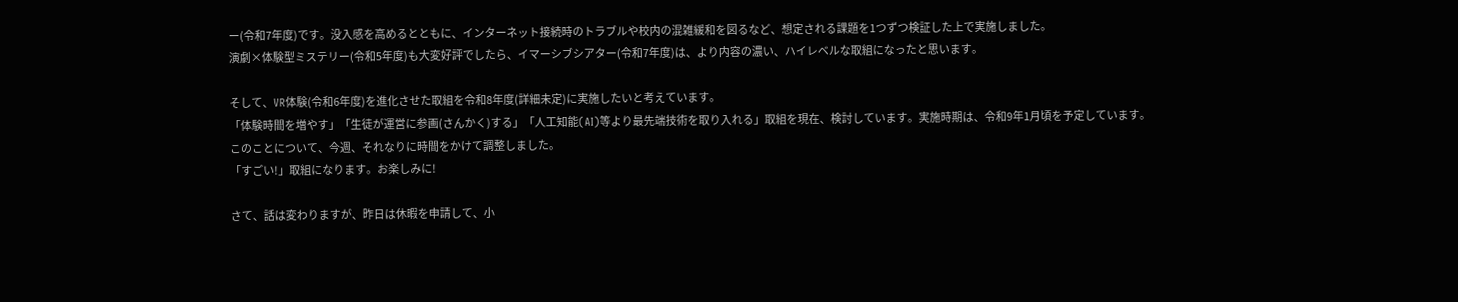ー(令和7年度)です。没入感を高めるとともに、インターネット接続時のトラブルや校内の混雑緩和を図るなど、想定される課題を1つずつ検証した上で実施しました。
演劇×体験型ミステリー(令和5年度)も大変好評でしたら、イマーシブシアター(令和7年度)は、より内容の濃い、ハイレベルな取組になったと思います。

そして、VR体験(令和6年度)を進化させた取組を令和8年度(詳細未定)に実施したいと考えています。
「体験時間を増やす」「生徒が運営に参画(さんかく)する」「人工知能(AI)等より最先端技術を取り入れる」取組を現在、検討しています。実施時期は、令和9年1月頃を予定しています。
このことについて、今週、それなりに時間をかけて調整しました。
「すごい!」取組になります。お楽しみに!

さて、話は変わりますが、昨日は休暇を申請して、小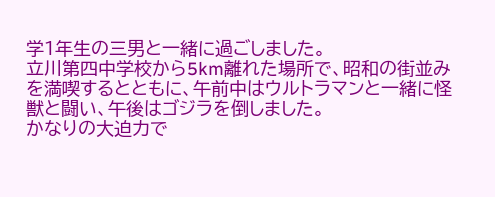学1年生の三男と一緒に過ごしました。
立川第四中学校から5km離れた場所で、昭和の街並みを満喫するとともに、午前中はウルトラマンと一緒に怪獣と闘い、午後はゴジラを倒しました。
かなりの大迫力で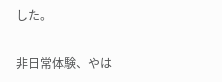した。

非日常体験、やは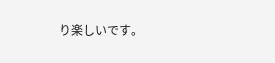り楽しいです。